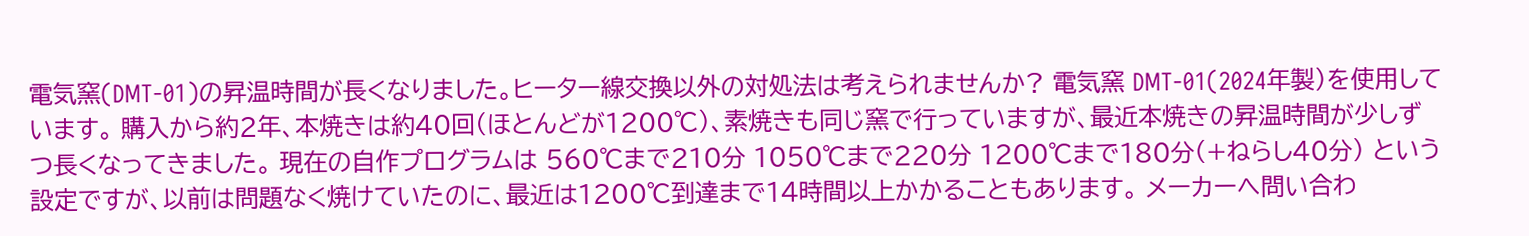電気窯(DMT-01)の昇温時間が長くなりました。ヒーター線交換以外の対処法は考えられませんか? 電気窯 DMT-01(2024年製)を使用しています。 購入から約2年、本焼きは約40回(ほとんどが1200℃)、素焼きも同じ窯で行っていますが、最近本焼きの昇温時間が少しずつ長くなってきました。 現在の自作プログラムは 560℃まで210分 1050℃まで220分 1200℃まで180分(+ねらし40分) という設定ですが、以前は問題なく焼けていたのに、最近は1200℃到達まで14時間以上かかることもあります。 メーカーへ問い合わ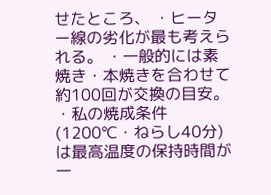せたところ、 ・ヒーター線の劣化が最も考えられる。 ・一般的には素焼き・本焼きを合わせて約100回が交換の目安。 ・私の焼成条件(1200℃・ねらし40分)は最高温度の保持時間が一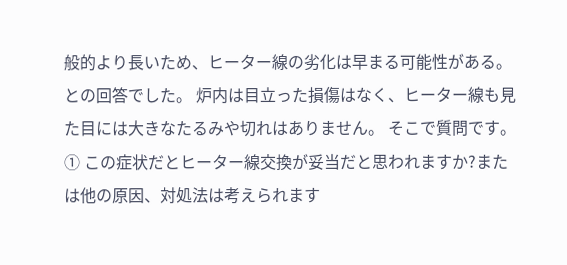般的より長いため、ヒーター線の劣化は早まる可能性がある。 との回答でした。 炉内は目立った損傷はなく、ヒーター線も見た目には大きなたるみや切れはありません。 そこで質問です。 ① この症状だとヒーター線交換が妥当だと思われますか?または他の原因、対処法は考えられます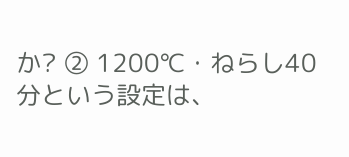か? ② 1200℃・ねらし40分という設定は、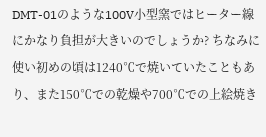DMT-01のような100V小型窯ではヒーター線にかなり負担が大きいのでしょうか? ちなみに使い初めの頃は1240℃で焼いていたこともあり、また150℃での乾燥や700℃での上絵焼き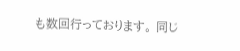も数回行っております。 同じ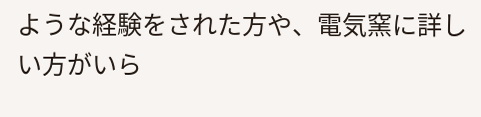ような経験をされた方や、電気窯に詳しい方がいら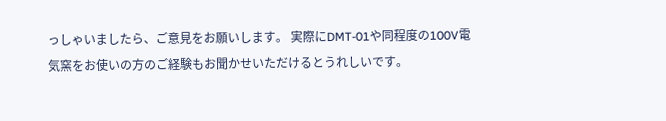っしゃいましたら、ご意見をお願いします。 実際にDMT-01や同程度の100V電気窯をお使いの方のご経験もお聞かせいただけるとうれしいです。